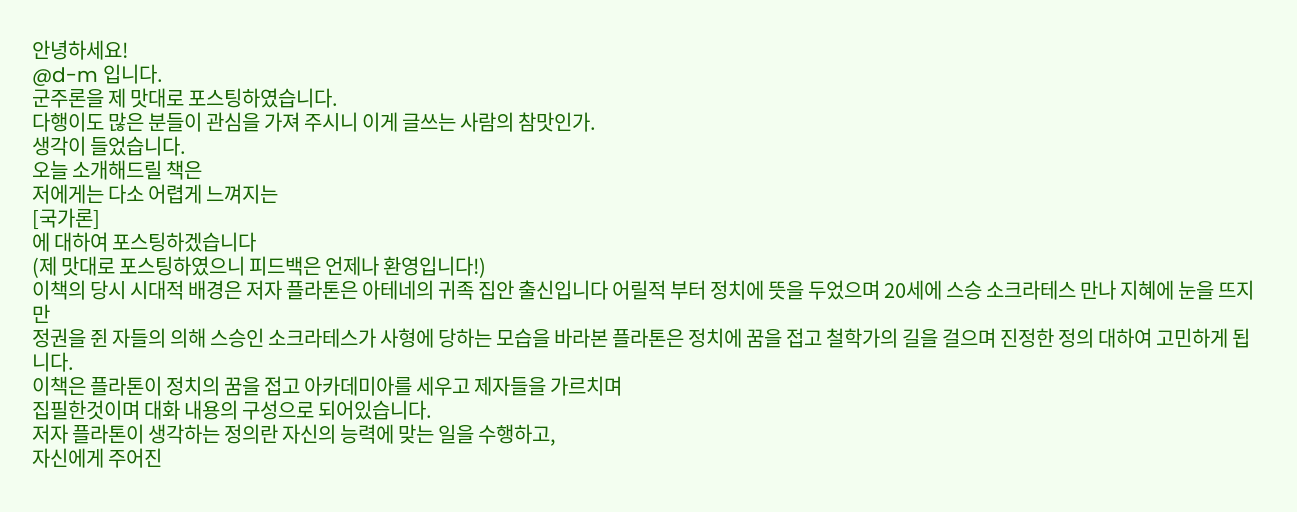안녕하세요!
@d-m 입니다.
군주론을 제 맛대로 포스팅하였습니다.
다행이도 많은 분들이 관심을 가져 주시니 이게 글쓰는 사람의 참맛인가.
생각이 들었습니다.
오늘 소개해드릴 책은
저에게는 다소 어렵게 느껴지는
[국가론]
에 대하여 포스팅하겠습니다
(제 맛대로 포스팅하였으니 피드백은 언제나 환영입니다!)
이책의 당시 시대적 배경은 저자 플라톤은 아테네의 귀족 집안 출신입니다 어릴적 부터 정치에 뜻을 두었으며 20세에 스승 소크라테스 만나 지혜에 눈을 뜨지만
정권을 쥔 자들의 의해 스승인 소크라테스가 사형에 당하는 모습을 바라본 플라톤은 정치에 꿈을 접고 철학가의 길을 걸으며 진정한 정의 대하여 고민하게 됩니다.
이책은 플라톤이 정치의 꿈을 접고 아카데미아를 세우고 제자들을 가르치며
집필한것이며 대화 내용의 구성으로 되어있습니다.
저자 플라톤이 생각하는 정의란 자신의 능력에 맞는 일을 수행하고,
자신에게 주어진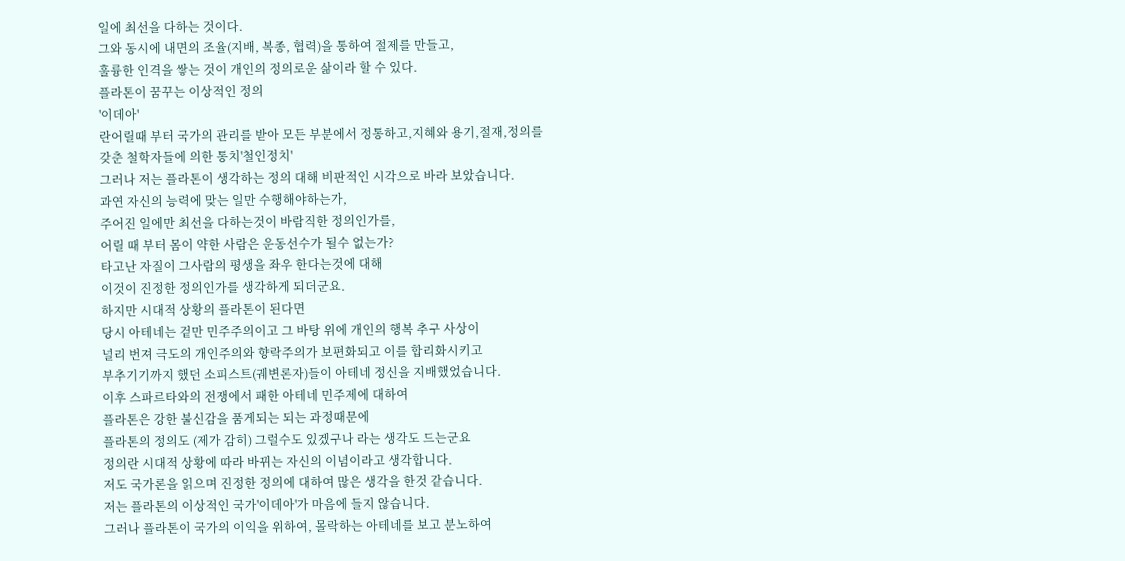일에 최선을 다하는 것이다.
그와 동시에 내면의 조율(지배, 복종, 협력)을 통하여 절제를 만들고,
훌륭한 인격을 쌓는 것이 개인의 정의로운 삶이라 할 수 있다.
플라톤이 꿈꾸는 이상적인 정의
'이데아'
란어릴때 부터 국가의 관리를 받아 모든 부분에서 정통하고,지혜와 용기,절재,정의를
갖춘 철학자들에 의한 통치'철인정치'
그러나 저는 플라톤이 생각하는 정의 대해 비판적인 시각으로 바라 보았습니다.
과연 자신의 능력에 맞는 일만 수행해야하는가,
주어진 일에만 최선을 다하는것이 바람직한 정의인가를,
어릴 때 부터 몸이 약한 사람은 운동선수가 될수 없는가?
타고난 자질이 그사람의 평생을 좌우 한다는것에 대해
이것이 진정한 정의인가를 생각하게 되더군요.
하지만 시대적 상황의 플라톤이 된다면
당시 아테네는 겉만 민주주의이고 그 바탕 위에 개인의 행복 추구 사상이
널리 번져 극도의 개인주의와 향락주의가 보편화되고 이를 합리화시키고
부추기기까지 했던 소피스트(궤변론자)들이 아테네 정신을 지배했었습니다.
이후 스파르타와의 전쟁에서 패한 아테네 민주제에 대하여
플라톤은 강한 불신감을 품게되는 되는 과정때문에
플라톤의 정의도 (제가 감히) 그럴수도 있겠구나 라는 생각도 드는군요
정의란 시대적 상황에 따라 바뀌는 자신의 이념이라고 생각합니다.
저도 국가론을 읽으며 진정한 정의에 대하여 많은 생각을 한것 같습니다.
저는 플라톤의 이상적인 국가'이데아'가 마음에 들지 않습니다.
그러나 플라톤이 국가의 이익을 위하여, 몰락하는 아테네를 보고 분노하여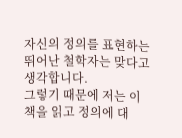자신의 정의를 표현하는 뛰어난 철학자는 맞다고 생각합니다.
그렇기 때문에 저는 이책을 읽고 정의에 대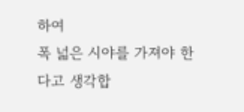하여
폭 넓은 시야를 가져야 한다고 생각합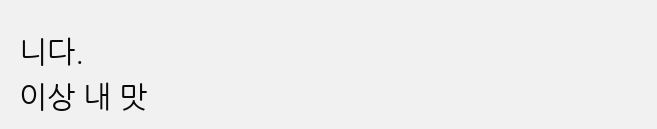니다.
이상 내 맛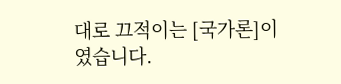대로 끄적이는 [국가론]이였습니다.